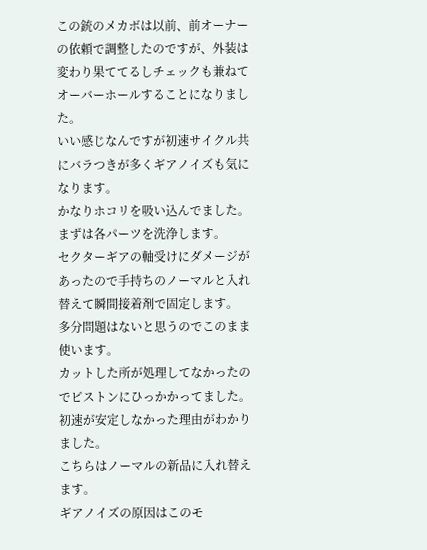この銃のメカボは以前、前オーナーの依頼で調整したのですが、外装は変わり果ててるしチェックも兼ねてオーバーホールすることになりました。
いい感じなんですが初速サイクル共にバラつきが多くギアノイズも気になります。
かなりホコリを吸い込んでました。
まずは各パーツを洗浄します。
セクターギアの軸受けにダメージがあったので手持ちのノーマルと入れ替えて瞬間接着剤で固定します。
多分問題はないと思うのでこのまま使います。
カットした所が処理してなかったのでピストンにひっかかってました。
初速が安定しなかった理由がわかりました。
こちらはノーマルの新品に入れ替えます。
ギアノイズの原因はこのモ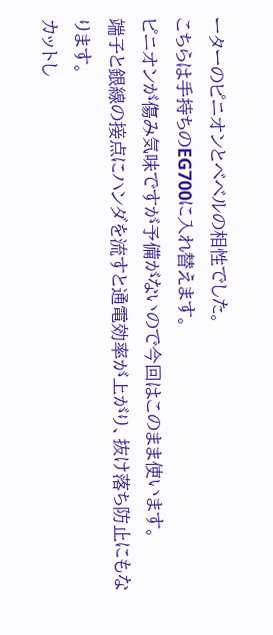ーターのピニオンとベベルの相性でした。
こちらは手持ちのEG700に入れ替えます。
ピニオンが傷み気味ですが予備がないので今回はこのまま使います。
端子と銀線の接点にハンダを流すと通電効率が上がり、抜け落ち防止にもなります。
カットし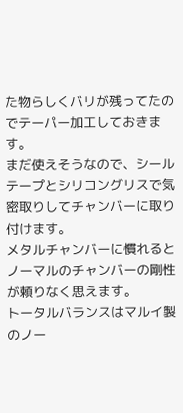た物らしくバリが残ってたのでテーパー加工しておきます。
まだ使えそうなので、シールテープとシリコングリスで気密取りしてチャンバーに取り付けます。
メタルチャンバーに慣れるとノーマルのチャンバーの剛性が頼りなく思えます。
トータルバランスはマルイ製のノー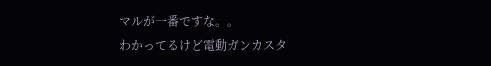マルが一番ですな。。
わかってるけど電動ガンカスタ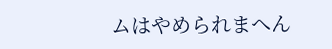ムはやめられまへん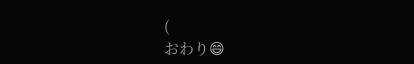(
おわり😄